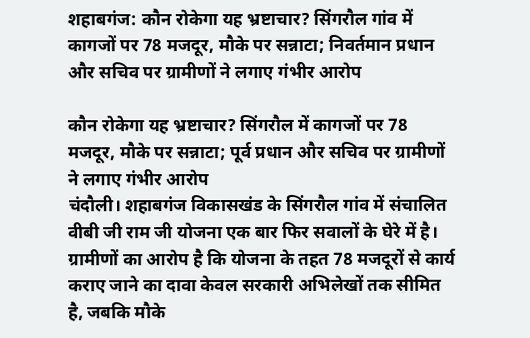शहाबगंज: कौन रोकेगा यह भ्रष्टाचार? सिंगरौल गांव में कागजों पर 78 मजदूर, मौके पर सन्नाटा; निवर्तमान प्रधान और सचिव पर ग्रामीणों ने लगाए गंभीर आरोप

कौन रोकेगा यह भ्रष्टाचार? सिंगरौल में कागजों पर 78 मजदूर, मौके पर सन्नाटा; पूर्व प्रधान और सचिव पर ग्रामीणों ने लगाए गंभीर आरोप
चंदौली। शहाबगंज विकासखंड के सिंगरौल गांव में संचालित वीबी जी राम जी योजना एक बार फिर सवालों के घेरे में है। ग्रामीणों का आरोप है कि योजना के तहत 78 मजदूरों से कार्य कराए जाने का दावा केवल सरकारी अभिलेखों तक सीमित है, जबकि मौके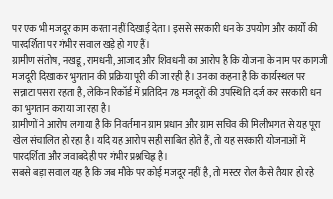पर एक भी मजदूर काम करता नहीं दिखाई देता। इससे सरकारी धन के उपयोग और कार्यों की पारदर्शिता पर गंभीर सवाल खड़े हो गए हैं।
ग्रामीण संतोष, नखडू, रामधनी, आजाद और शिवधनी का आरोप है कि योजना के नाम पर कागजी मजदूरी दिखाकर भुगतान की प्रक्रिया पूरी की जा रही है। उनका कहना है कि कार्यस्थल पर सन्नाटा पसरा रहता है, लेकिन रिकॉर्ड में प्रतिदिन 78 मजदूरों की उपस्थिति दर्ज कर सरकारी धन का भुगतान कराया जा रहा है।
ग्रामीणों ने आरोप लगाया है कि निवर्तमान ग्राम प्रधान और ग्राम सचिव की मिलीभगत से यह पूरा खेल संचालित हो रहा है। यदि यह आरोप सही साबित होते हैं, तो यह सरकारी योजनाओं में पारदर्शिता और जवाबदेही पर गंभीर प्रश्नचिह्न है।
सबसे बड़ा सवाल यह है कि जब मौके पर कोई मजदूर नहीं है, तो मस्टर रोल कैसे तैयार हो रहे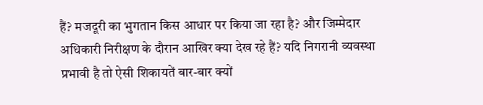हैं? मजदूरी का भुगतान किस आधार पर किया जा रहा है? और जिम्मेदार अधिकारी निरीक्षण के दौरान आखिर क्या देख रहे हैं? यदि निगरानी व्यवस्था प्रभावी है तो ऐसी शिकायतें बार-बार क्यों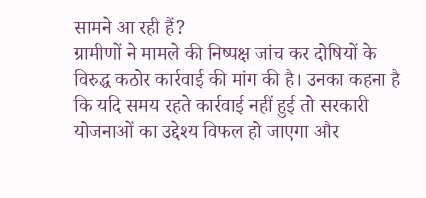सामने आ रही हैं?
ग्रामीणों ने मामले की निष्पक्ष जांच कर दोषियों के विरुद्ध कठोर कार्रवाई की मांग की है। उनका कहना है कि यदि समय रहते कार्रवाई नहीं हुई तो सरकारी योजनाओं का उद्देश्य विफल हो जाएगा और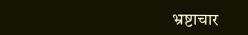भ्रष्टाचार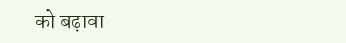को बढ़ावा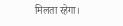मिलता रहेगा।